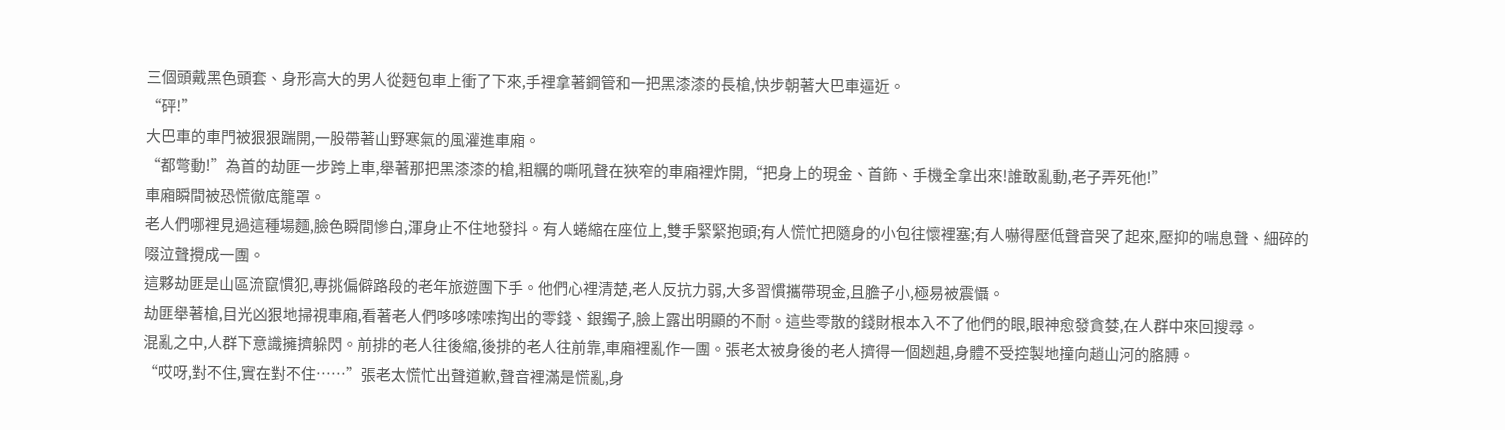三個頭戴黑色頭套、身形高大的男人從麪包車上衝了下來,手裡拿著鋼管和一把黑漆漆的長槍,快步朝著大巴車逼近。
“砰!”
大巴車的車門被狠狠踹開,一股帶著山野寒氣的風灌進車廂。
“都彆動!”為首的劫匪一步跨上車,舉著那把黑漆漆的槍,粗糲的嘶吼聲在狹窄的車廂裡炸開,“把身上的現金、首飾、手機全拿出來!誰敢亂動,老子弄死他!”
車廂瞬間被恐慌徹底籠罩。
老人們哪裡見過這種場麵,臉色瞬間慘白,渾身止不住地發抖。有人蜷縮在座位上,雙手緊緊抱頭;有人慌忙把隨身的小包往懷裡塞;有人嚇得壓低聲音哭了起來,壓抑的喘息聲、細碎的啜泣聲攪成一團。
這夥劫匪是山區流竄慣犯,專挑偏僻路段的老年旅遊團下手。他們心裡清楚,老人反抗力弱,大多習慣攜帶現金,且膽子小,極易被震懾。
劫匪舉著槍,目光凶狠地掃視車廂,看著老人們哆哆嗦嗦掏出的零錢、銀鐲子,臉上露出明顯的不耐。這些零散的錢財根本入不了他們的眼,眼神愈發貪婪,在人群中來回搜尋。
混亂之中,人群下意識擁擠躲閃。前排的老人往後縮,後排的老人往前靠,車廂裡亂作一團。張老太被身後的老人擠得一個趔趄,身體不受控製地撞向趙山河的胳膊。
“哎呀,對不住,實在對不住……”張老太慌忙出聲道歉,聲音裡滿是慌亂,身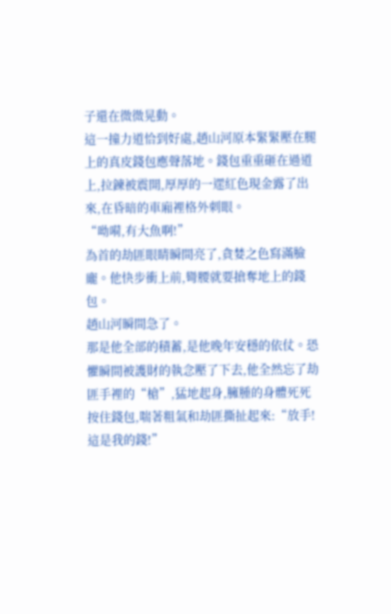子還在微微晃動。
這一撞力道恰到好處,趙山河原本緊緊壓在腿上的真皮錢包應聲落地。錢包重重砸在過道上,拉鍊被震開,厚厚的一遝紅色現金露了出來,在昏暗的車廂裡格外刺眼。
“呦嗬,有大魚啊!”
為首的劫匪眼睛瞬間亮了,貪婪之色寫滿臉龐。他快步衝上前,彎腰就要搶奪地上的錢包。
趙山河瞬間急了。
那是他全部的積蓄,是他晚年安穩的依仗。恐懼瞬間被護財的執念壓了下去,他全然忘了劫匪手裡的“槍”,猛地起身,臃腫的身體死死按住錢包,喘著粗氣和劫匪撕扯起來:“放手!這是我的錢!”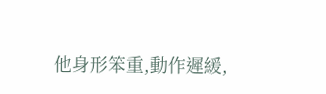他身形笨重,動作遲緩,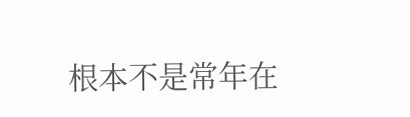根本不是常年在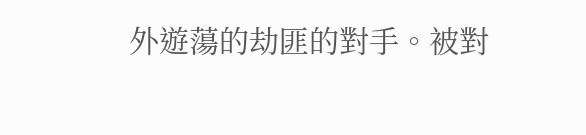外遊蕩的劫匪的對手。被對